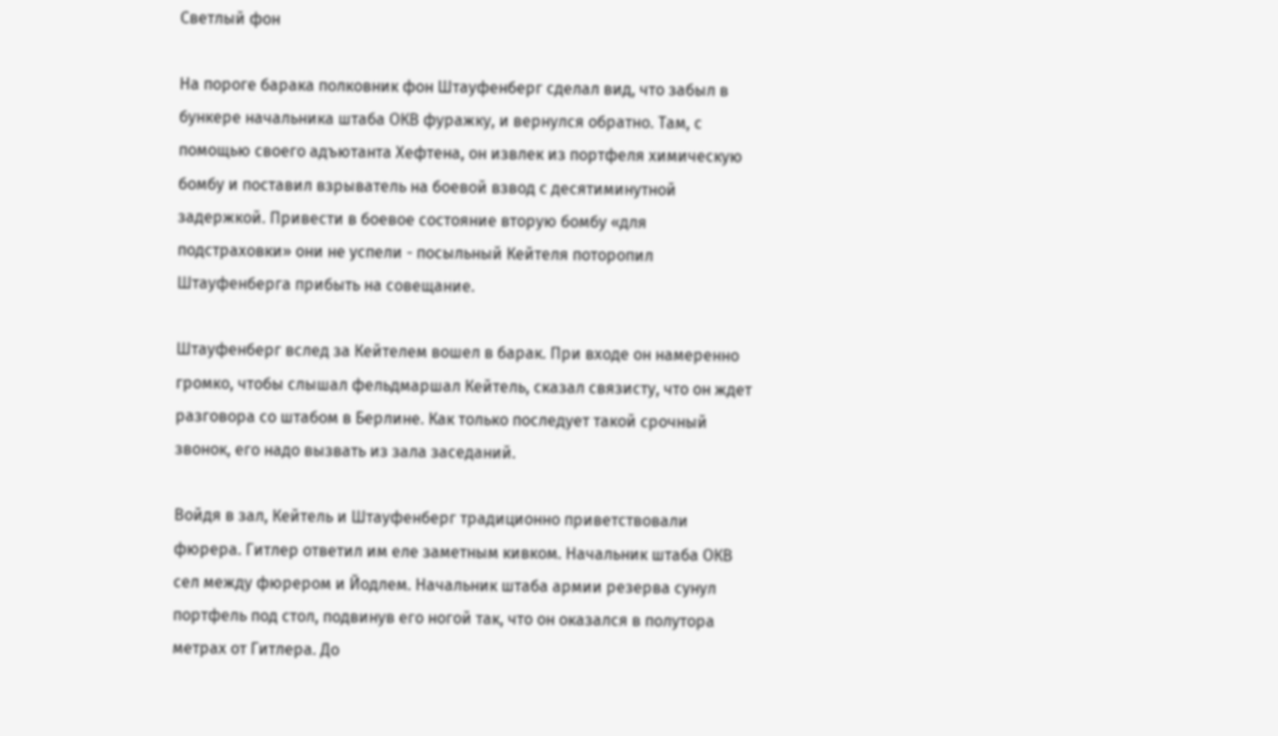Светлый фон

На пороге барака полковник фон Штауфенберг сделал вид, что забыл в бункере начальника штаба ОКВ фуражку, и вернулся обратно. Там, с помощью своего адъютанта Хефтена, он извлек из портфеля химическую бомбу и поставил взрыватель на боевой взвод с десятиминутной задержкой. Привести в боевое состояние вторую бомбу «для подстраховки» они не успели - посыльный Кейтеля поторопил Штауфенберга прибыть на совещание.

Штауфенберг вслед за Кейтелем вошел в барак. При входе он намеренно громко, чтобы слышал фельдмаршал Кейтель, сказал связисту, что он ждет разговора со штабом в Берлине. Как только последует такой срочный звонок, его надо вызвать из зала заседаний.

Войдя в зал, Кейтель и Штауфенберг традиционно приветствовали фюрера. Гитлер ответил им еле заметным кивком. Начальник штаба ОКВ сел между фюрером и Йодлем. Начальник штаба армии резерва сунул портфель под стол, подвинув его ногой так, что он оказался в полутора метрах от Гитлера. До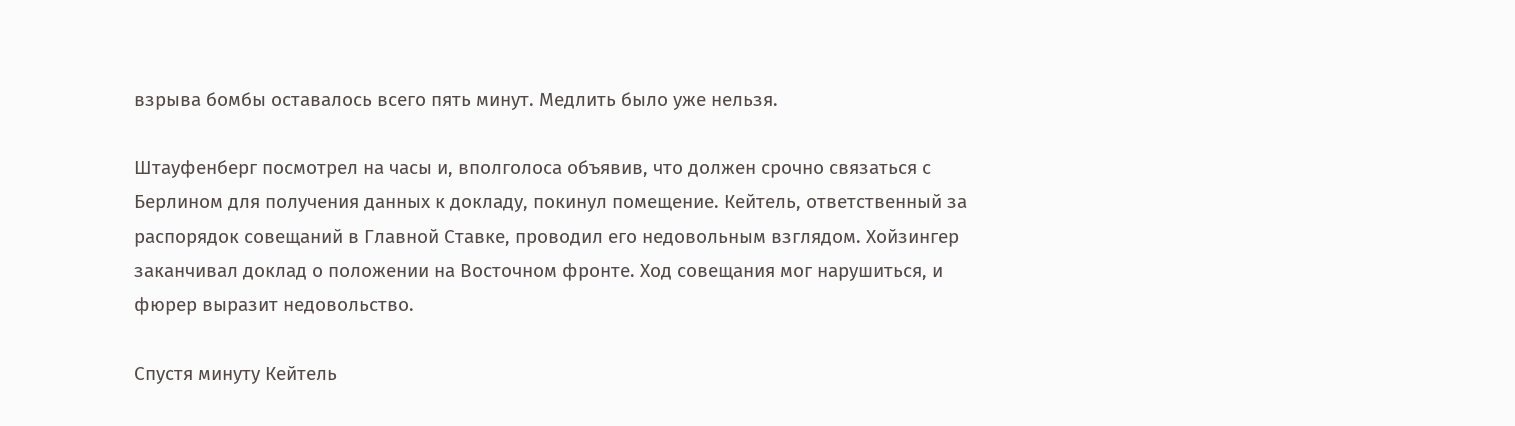взрыва бомбы оставалось всего пять минут. Медлить было уже нельзя.

Штауфенберг посмотрел на часы и, вполголоса объявив, что должен срочно связаться с Берлином для получения данных к докладу, покинул помещение. Кейтель, ответственный за распорядок совещаний в Главной Ставке, проводил его недовольным взглядом. Хойзингер заканчивал доклад о положении на Восточном фронте. Ход совещания мог нарушиться, и фюрер выразит недовольство.

Спустя минуту Кейтель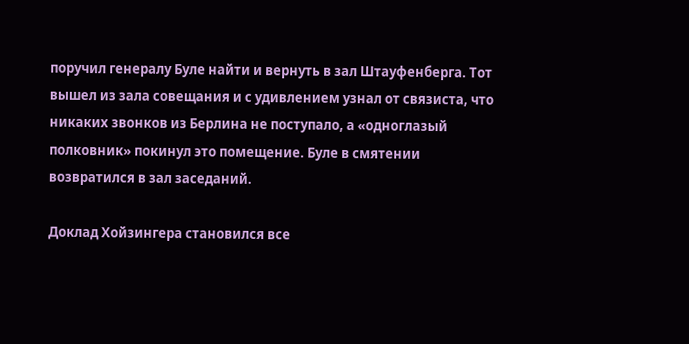поручил генералу Буле найти и вернуть в зал Штауфенберга. Тот вышел из зала совещания и с удивлением узнал от связиста, что никаких звонков из Берлина не поступало, а «одноглазый полковник» покинул это помещение. Буле в смятении возвратился в зал заседаний.

Доклад Хойзингера становился все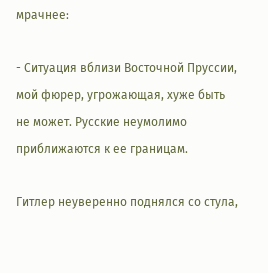мрачнее:

- Ситуация вблизи Восточной Пруссии, мой фюрер, угрожающая, хуже быть не может. Русские неумолимо приближаются к ее границам.

Гитлер неуверенно поднялся со стула,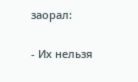заорал:

- Их нельзя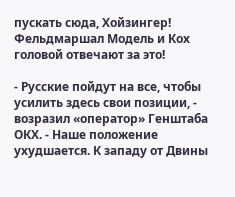пускать сюда, Хойзингер! Фельдмаршал Модель и Кох головой отвечают за это!

- Русские пойдут на все, чтобы усилить здесь свои позиции, - возразил «оператор» Генштаба ОКХ. - Наше положение ухудшается. К западу от Двины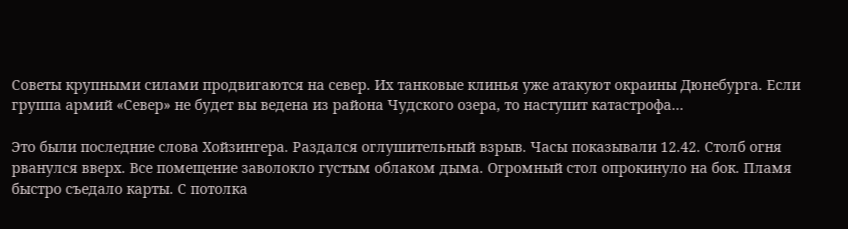Советы крупными силами продвигаются на север. Их танковые клинья уже атакуют окраины Дюнебурга. Если группа армий «Север» не будет вы ведена из района Чудского озера, то наступит катастрофа…

Это были последние слова Хойзингера. Раздался оглушительный взрыв. Часы показывали 12.42. Столб огня рванулся вверх. Все помещение заволокло густым облаком дыма. Огромный стол опрокинуло на бок. Пламя быстро съедало карты. С потолка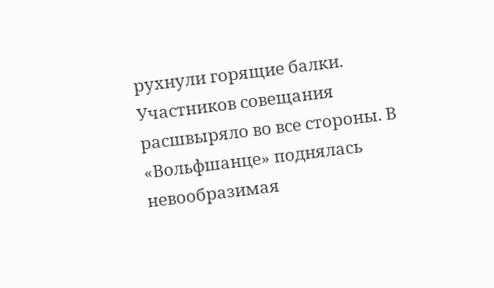рухнули горящие балки. Участников совещания расшвыряло во все стороны. В «Вольфшанце» поднялась невообразимая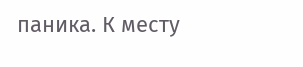паника. К месту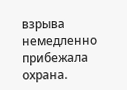взрыва немедленно прибежала охрана.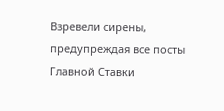Взревели сирены, предупреждая все посты Главной Ставки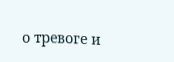о тревоге и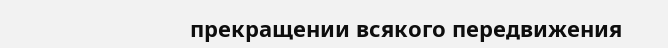прекращении всякого передвижения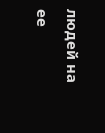людей на ее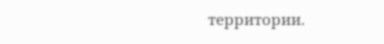территории.